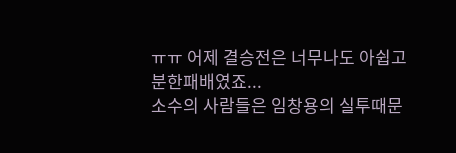ㅠㅠ 어제 결승전은 너무나도 아쉽고 분한패배였죠...
소수의 사람들은 임창용의 실투때문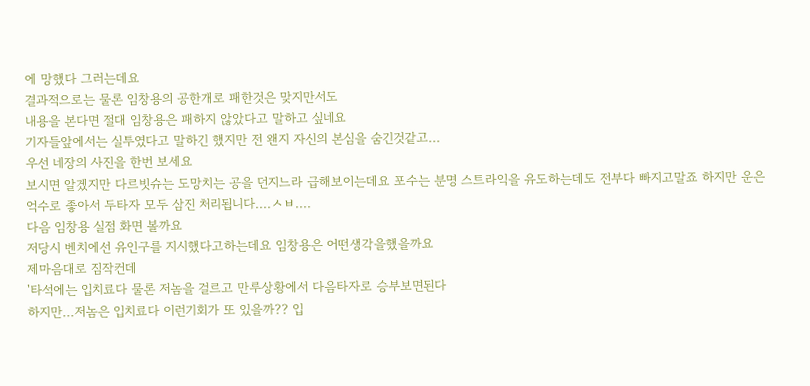에 망했다 그러는데요
결과적으로는 물론 임창용의 공한개로 패한것은 맞지만서도
내용을 본다면 절대 임창용은 패하지 않았다고 말하고 싶네요
기자들앞에서는 실투였다고 말하긴 했지만 전 왠지 자신의 본심을 숨긴것같고...
우선 네장의 사진을 한번 보세요
보시면 알겠지만 다르빗슈는 도망치는 공을 던지느라 급해보이는데요 포수는 분명 스트라익을 유도하는데도 전부다 빠지고말죠 하지만 운은 억수로 좋아서 두타자 모두 삼진 처리됩니다....ㅅㅂ....
다음 임창용 실점 화면 볼까요
저당시 벤치에선 유인구를 지시했다고하는데요 임창용은 어떤생각을했을까요
제마음대로 짐작컨데
'타석에는 입치료다 물론 저놈을 걸르고 만루상황에서 다음타자로 승부보면된다
하지만...저놈은 입치료다 이런기회가 또 있을까?? 입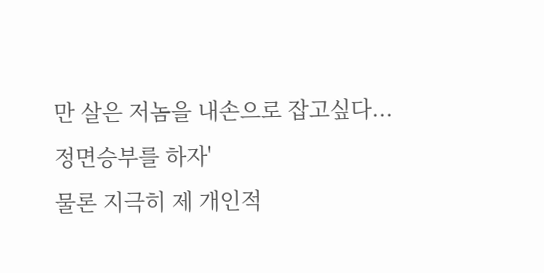만 살은 저놈을 내손으로 잡고싶다...정면승부를 하자'
물론 지극히 제 개인적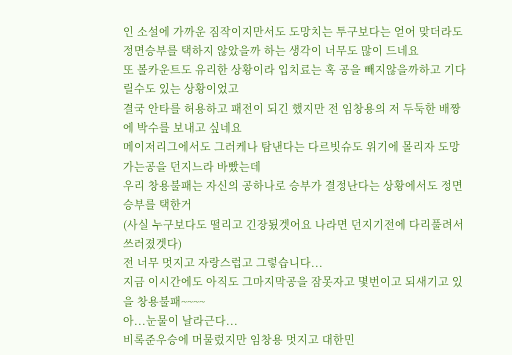인 소설에 가까운 짐작이지만서도 도망치는 투구보다는 얻어 맞더라도 정면승부를 택하지 않았을까 하는 생각이 너무도 많이 드네요
또 볼카운트도 유리한 상황이라 입치료는 혹 공을 빼지않을까하고 기다릴수도 있는 상황이었고
결국 안타를 허용하고 패전이 되긴 했지만 전 임창용의 저 두둑한 배짱에 박수를 보내고 싶네요
메이저리그에서도 그러케나 탐낸다는 다르빗슈도 위기에 몰리자 도망가는공을 던지느라 바빴는데
우리 창용불패는 자신의 공하나로 승부가 결정난다는 상황에서도 정면승부를 택한거
(사실 누구보다도 떨리고 긴장됬겟어요 나라면 던지기전에 다리풀려서 쓰러졌겟다)
전 너무 멋지고 자랑스럽고 그렇습니다...
지금 이시간에도 아직도 그마지막공을 잠못자고 몇번이고 되새기고 있을 창용불패~~~~
아...눈물이 날라근다...
비록준우승에 머물렀지만 임창용 멋지고 대한민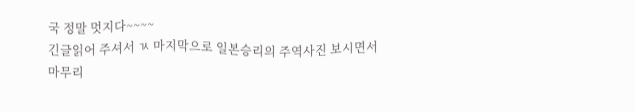국 정말 멋지다~~~~
긴글읽어 주셔서 ㄳ 마지막으로 일본승리의 주역사진 보시면서 마무리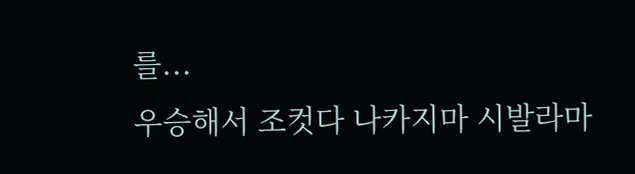를...
우승해서 조컷다 나카지마 시발라마